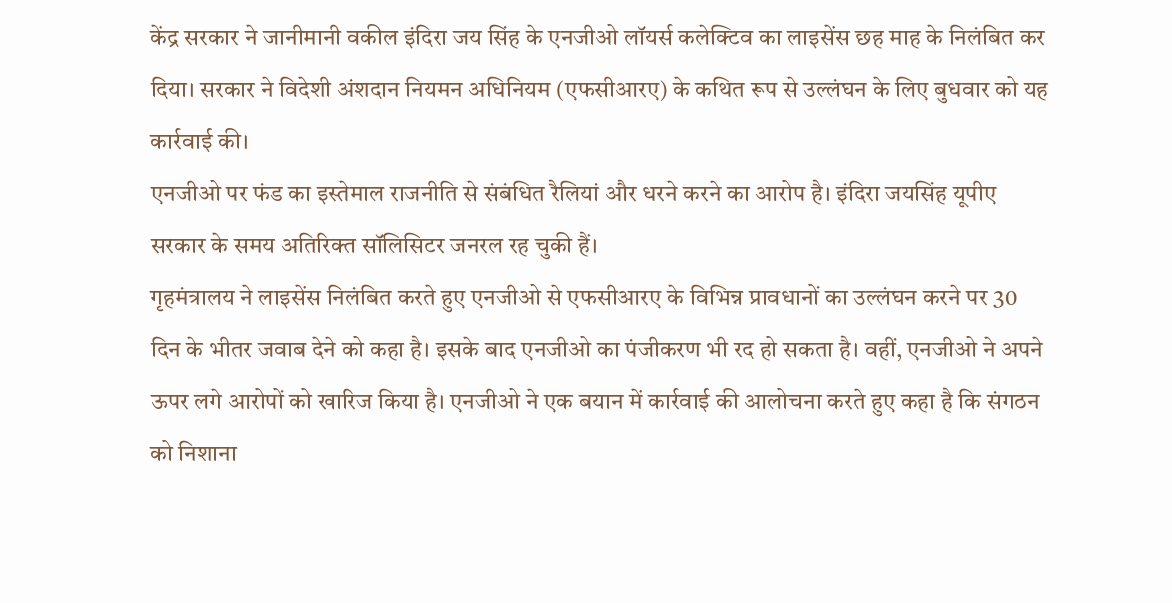केंद्र सरकार ने जानीमानी वकील इंदिरा जय सिंह के एनजीओ लॉयर्स कलेक्टिव का लाइसेंस छह माह के निलंबित कर दिया। सरकार ने विदेशी अंशदान नियमन अधिनियम (एफसीआरए) के कथित रूप से उल्लंघन के लिए बुधवार को यह कार्रवाई की।
एनजीओ पर फंड का इस्तेमाल राजनीति से संबंधित रैलियां और धरने करने का आरोप है। इंदिरा जयसिंह यूपीए सरकार के समय अतिरिक्त सॉलिसिटर जनरल रह चुकी हैं।
गृहमंत्रालय ने लाइसेंस निलंबित करते हुए एनजीओ से एफसीआरए के विभिन्न प्रावधानों का उल्लंघन करने पर 30 दिन के भीतर जवाब देने को कहा है। इसके बाद एनजीओ का पंजीकरण भी रद हो सकता है। वहीं, एनजीओ ने अपने ऊपर लगे आरोपों को खारिज किया है। एनजीओ ने एक बयान में कार्रवाई की आलोचना करते हुए कहा है कि संगठन को निशाना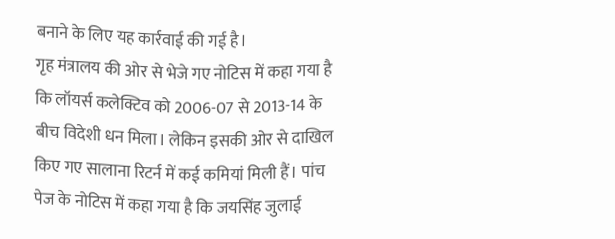बनाने के लिए यह कार्रवाई की गई है।
गृह मंत्रालय की ओर से भेजे गए नोटिस में कहा गया है कि लॉयर्स कलेक्टिव को 2006-07 से 2013-14 के बीच विदेशी धन मिला। लेकिन इसकी ओर से दाखिल किए गए सालाना रिटर्न में कई कमियां मिली हैं। पांच पेज के नोटिस में कहा गया है कि जयसिंह जुलाई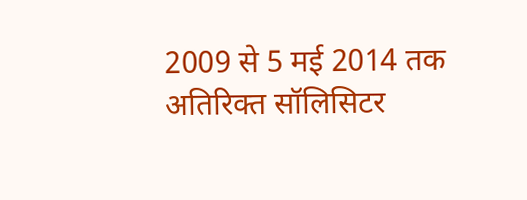2009 से 5 मई 2014 तक अतिरिक्त सॉलिसिटर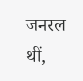जनरल थीं,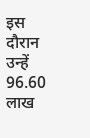इस दौरान उन्हें 96.60 लाख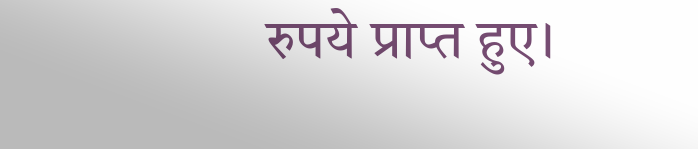रुपये प्राप्त हुए।